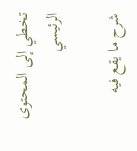تخطي إلى المحتوى الرئيسي

شرح ما يقع فيه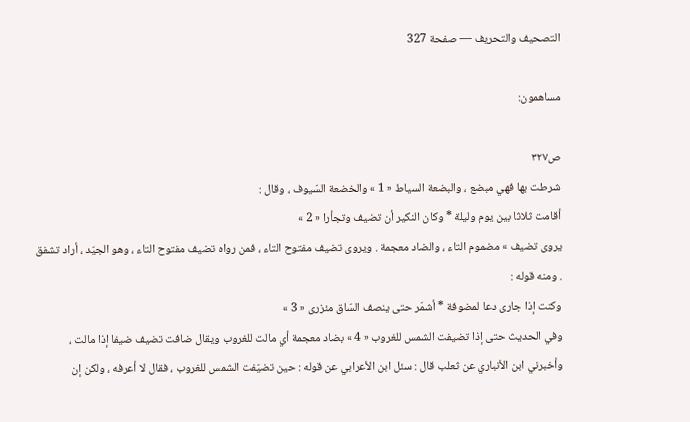التصحيف والتحريف — صفحة 327

مساهمون:

ص٣٢٧
شرطت بها فهي مبضع ، والبضعة السياط « 1 » والخضعة السّيوف ، وقال :
أقامت ثلاثا بين يوم وليلة * وكان النكير أن تضيف وتجأرا « 2 »
يروى تضيف » مضموم التاء ، والضاد معجمة . ويروى تضيف مفتوح التاء ، فمن رواه تضيف مفتوح التاء ، وهو الجيّد ، أراد تشفق . ومنه قوله :
وكنت إذا جارى دعا لمضوفة * أشمّر حتى ينصف السّاق مئزرى « 3 »
وفي الحديث حتى إذا تضيفت الشمس للغروب « 4 » بضاد معجمة أي مالت للغروب ويقال ضافت تضيف ضيفا إذا مالت ، وأخبرني ابن الأنباري عن ثعلب قال : سئل ابن الأعرابي عن قوله : حين تضيّفت الشمس للغروب ، فقال لا أعرفه ، ولكن إن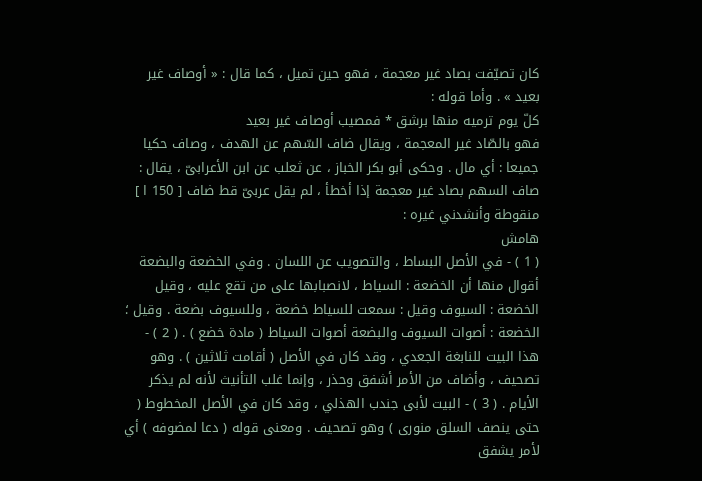كان تصيّفت بصاد غير معجمة ، فهو حين تميل ، كما قال : « أوصاف غير بعيد » . وأما قوله :
كلّ يوم ترميه منها برشق * فمصيب أوصاف غير بعيد
فهو بالصّاد غير المعجمة ، ويقال ضاف السّهم عن الهدف ، وصاف حكيا جميعا : أي مال . وحكى أبو بكر الخباز ، عن ثعلب عن ابن الأعرابىّ ، يقال : صاف السهم بصاد غير معجمة إذا أخطأ ، لم يقل عربىّ قط ضاف [ 150 ا ] منقوطة وأنشدني غيره :
هامش
( 1 ) - في الأصل البساط ، والتصويب عن اللسان . وفي الخضعة والبضعة أقوال منها أن الخضعة : السياط ، لانصبابها على من تقع عليه ، وقيل الخضعة : السيوف وقيل : سمعت للسياط خضعة ، وللسيوف بضعة . وقيل ؛ الخضعة : أصوات السيوف والبضعة أصوات السياط ( مادة خضع ) . ( 2 ) - هذا البيت للنابغة الجعدي ، وقد كان في الأصل ( أقامت ثلاثين ) . وهو تصحيف ، وأضاف من الأمر أشفق وحذر ، وإنما غلب التأنيث لأنه لم يذكر الأيام . ( 3 ) - البيت لأبى جندب الهذلي ، وقد كان في الأصل المخطوط ( حتى ينصف السلق منورى ) وهو تصحيف . ومعنى قوله ( دعا لمضوفه ) أي لأمر يشفق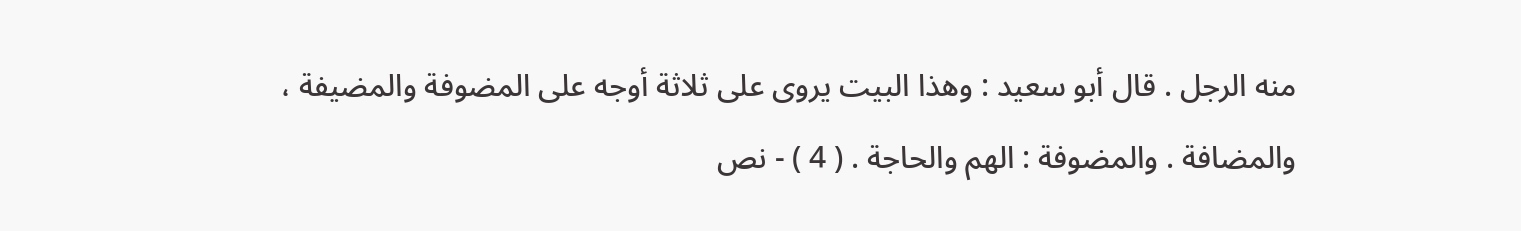منه الرجل . قال أبو سعيد : وهذا البيت يروى على ثلاثة أوجه على المضوفة والمضيفة ، والمضافة . والمضوفة : الهم والحاجة . ( 4 ) - نص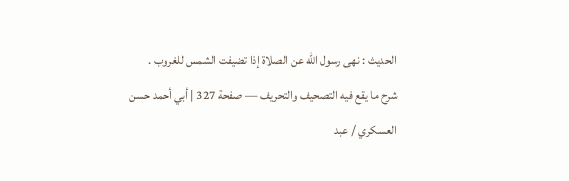الحديث : نهى رسول اللّه عن الصلاة إذا تضيفت الشمس للغروب .
شرح ما يقع فيه التصحيف والتحريف — صفحة 327 | أبي أحمد حسن العسكري / عبد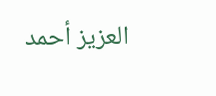العزيز أحمد